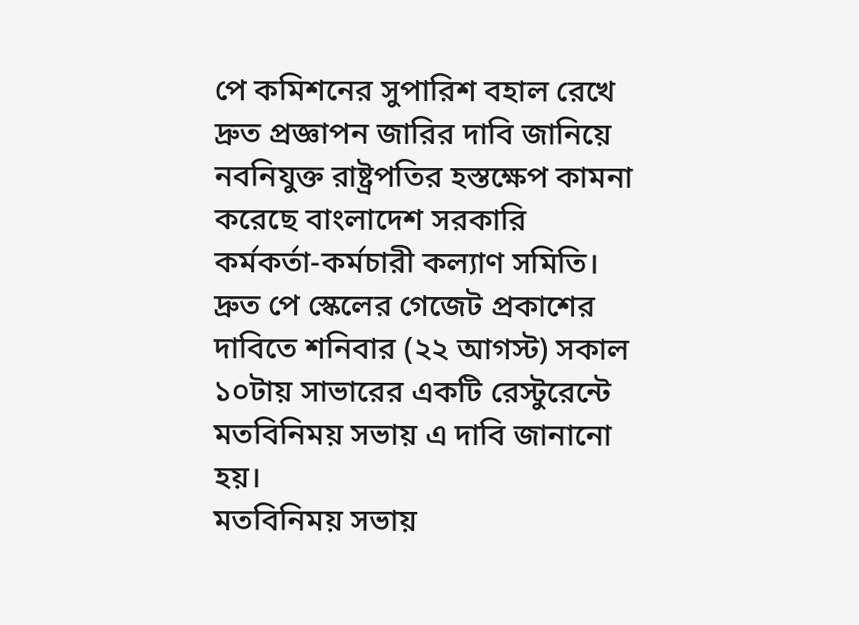পে কমিশনের সুপারিশ বহাল রেখে দ্রুত প্রজ্ঞাপন জারির দাবি জানিয়ে নবনিযুক্ত রাষ্ট্রপতির হস্তক্ষেপ কামনা করেছে বাংলাদেশ সরকারি কর্মকর্তা-কর্মচারী কল্যাণ সমিতি।
দ্রুত পে স্কেলের গেজেট প্রকাশের দাবিতে শনিবার (২২ আগস্ট) সকাল ১০টায় সাভারের একটি রেস্টুরেন্টে মতবিনিময় সভায় এ দাবি জানানো হয়।
মতবিনিময় সভায়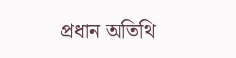প্রধান অতিথি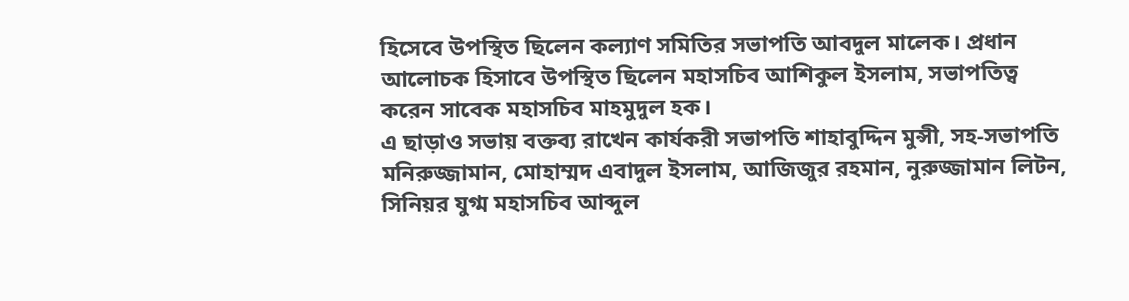হিসেবে উপস্থিত ছিলেন কল্যাণ সমিতির সভাপতি আবদুল মালেক। প্রধান আলোচক হিসাবে উপস্থিত ছিলেন মহাসচিব আশিকুল ইসলাম, সভাপতিত্ব করেন সাবেক মহাসচিব মাহমুদুল হক।
এ ছাড়াও সভায় বক্তব্য রাখেন কার্যকরী সভাপতি শাহাবুদ্দিন মুন্সী, সহ-সভাপতি মনিরুজ্জামান, মোহাম্মদ এবাদুল ইসলাম, আজিজুর রহমান, নুরুজ্জামান লিটন, সিনিয়র যুগ্ম মহাসচিব আব্দুল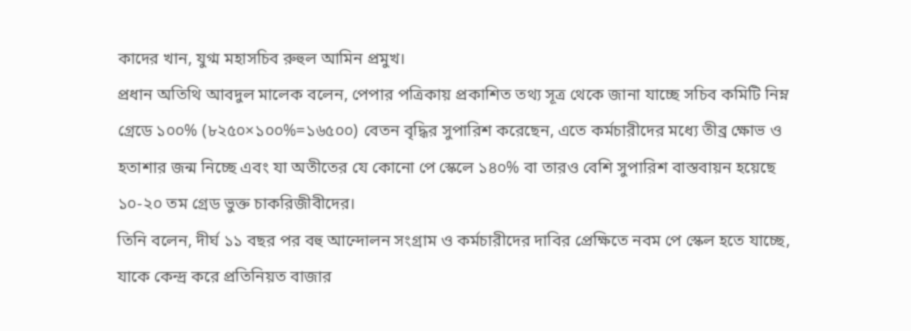কাদের খান, যুগ্ম মহাসচিব রুহুল আমিন প্রমুখ।
প্রধান অতিথি আবদুল মালেক বলেন, পেপার পত্রিকায় প্রকাশিত তথ্য সূত্র থেকে জানা যাচ্ছে সচিব কমিটি নিম্ন গ্রেডে ১০০% (৮২৫০×১০০%=১৬৫০০) বেতন বৃদ্ধির সুপারিশ করেছেন, এতে কর্মচারীদের মধ্যে তীব্র ক্ষোভ ও হতাশার জন্ম নিচ্ছে এবং যা অতীতের যে কোনো পে স্কেলে ১৪০% বা তারও বেশি সুপারিশ বাস্তবায়ন হয়েছে ১০-২০ তম গ্রেড ভুক্ত চাকরিজীবীদের।
তিনি বলেন, দীর্ঘ ১১ বছর পর বহু আন্দোলন সংগ্রাম ও কর্মচারীদের দাবির প্রেক্ষিতে নবম পে স্কেল হতে যাচ্ছে, যাকে কেন্দ্র করে প্রতিনিয়ত বাজার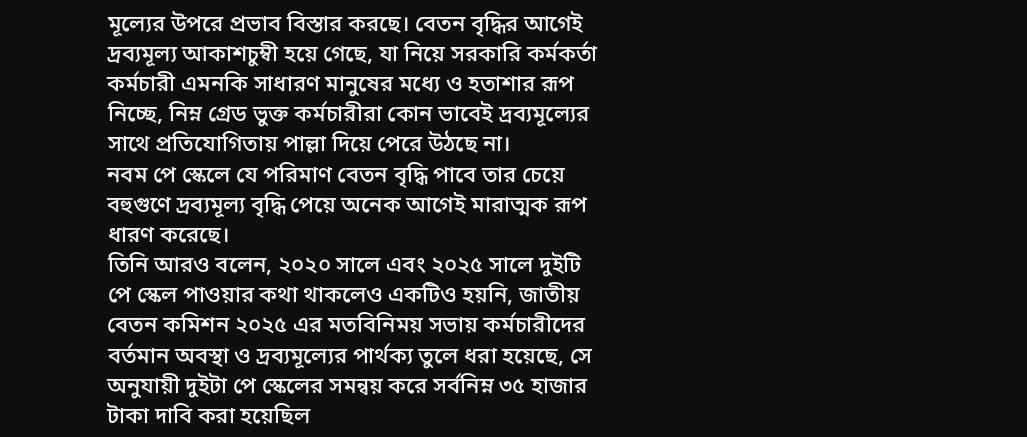মূল্যের উপরে প্রভাব বিস্তার করছে। বেতন বৃদ্ধির আগেই দ্রব্যমূল্য আকাশচুম্বী হয়ে গেছে, যা নিয়ে সরকারি কর্মকর্তা কর্মচারী এমনকি সাধারণ মানুষের মধ্যে ও হতাশার রূপ নিচ্ছে, নিম্ন গ্রেড ভুক্ত কর্মচারীরা কোন ভাবেই দ্রব্যমূল্যের সাথে প্রতিযোগিতায় পাল্লা দিয়ে পেরে উঠছে না।
নবম পে স্কেলে যে পরিমাণ বেতন বৃদ্ধি পাবে তার চেয়ে বহুগুণে দ্রব্যমূল্য বৃদ্ধি পেয়ে অনেক আগেই মারাত্মক রূপ ধারণ করেছে।
তিনি আরও বলেন, ২০২০ সালে এবং ২০২৫ সালে দুইটি পে স্কেল পাওয়ার কথা থাকলেও একটিও হয়নি, জাতীয় বেতন কমিশন ২০২৫ এর মতবিনিময় সভায় কর্মচারীদের বর্তমান অবস্থা ও দ্রব্যমূল্যের পার্থক্য তুলে ধরা হয়েছে, সে অনুযায়ী দুইটা পে স্কেলের সমন্বয় করে সর্বনিম্ন ৩৫ হাজার টাকা দাবি করা হয়েছিল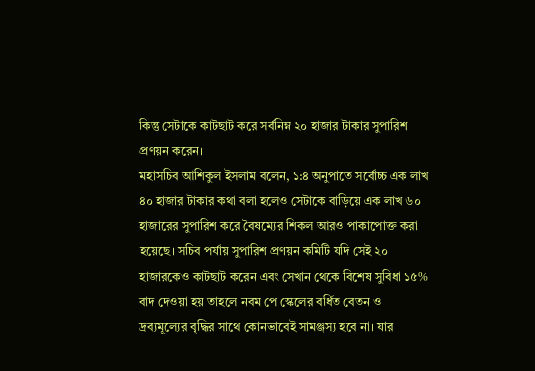কিন্তু সেটাকে কাটছাট করে সর্বনিম্ন ২০ হাজার টাকার সুপারিশ প্রণয়ন করেন।
মহাসচিব আশিকুল ইসলাম বলেন, ১:৪ অনুপাতে সর্বোচ্চ এক লাখ ৪০ হাজার টাকার কথা বলা হলেও সেটাকে বাড়িয়ে এক লাখ ৬০ হাজারের সুপারিশ করে বৈষম্যের শিকল আরও পাকাপোক্ত করা হয়েছে। সচিব পর্যায় সুপারিশ প্রণয়ন কমিটি যদি সেই ২০ হাজারকেও কাটছাট করেন এবং সেখান থেকে বিশেষ সুবিধা ১৫% বাদ দেওয়া হয় তাহলে নবম পে স্কেলের বর্ধিত বেতন ও দ্রব্যমূল্যের বৃদ্ধির সাথে কোনভাবেই সামঞ্জস্য হবে না। যার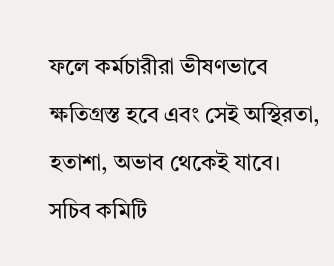ফলে কর্মচারীরা ভীষণভাবে ক্ষতিগ্রস্ত হবে এবং সেই অস্থিরতা, হতাশা, অভাব থেকেই যাবে।
সচিব কমিটি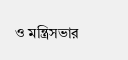ও মন্ত্রিসভার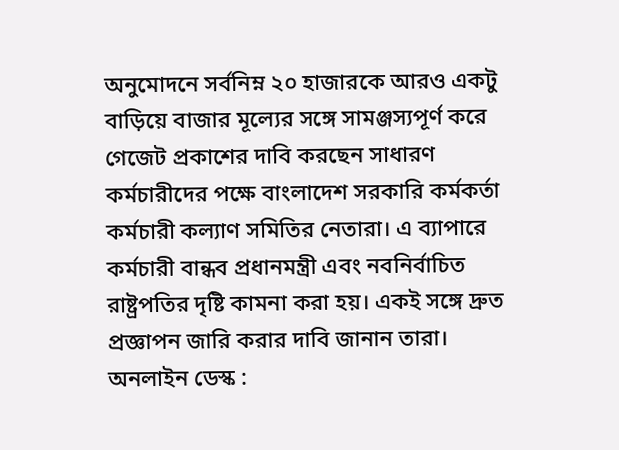অনুমোদনে সর্বনিম্ন ২০ হাজারকে আরও একটু বাড়িয়ে বাজার মূল্যের সঙ্গে সামঞ্জস্যপূর্ণ করে গেজেট প্রকাশের দাবি করছেন সাধারণ কর্মচারীদের পক্ষে বাংলাদেশ সরকারি কর্মকর্তা কর্মচারী কল্যাণ সমিতির নেতারা। এ ব্যাপারে কর্মচারী বান্ধব প্রধানমন্ত্রী এবং নবনির্বাচিত রাষ্ট্রপতির দৃষ্টি কামনা করা হয়। একই সঙ্গে দ্রুত প্রজ্ঞাপন জারি করার দাবি জানান তারা।
অনলাইন ডেস্ক :